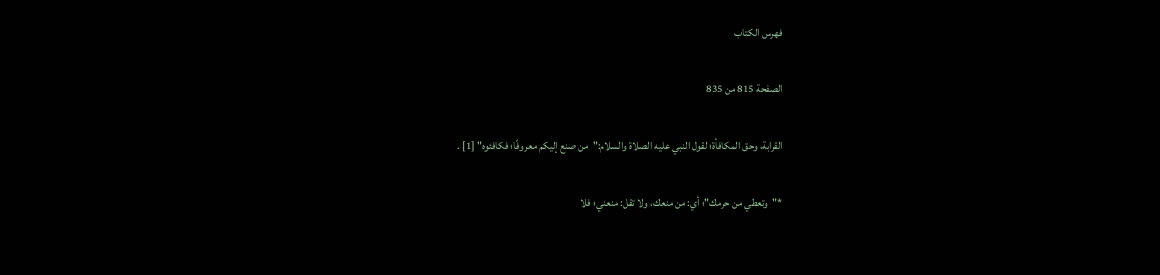فهرس الكتاب

الصفحة 815 من 835

القرابة، وحق المكافأة؛ لقول النبي عليه الصلاة والسلام:"من صنع إليكم معروفًا؛ فكافئوه" [1] .

*"وتعطي من حرمك"؛ أي: من منعك، ولا تقل: منعني؛ فلا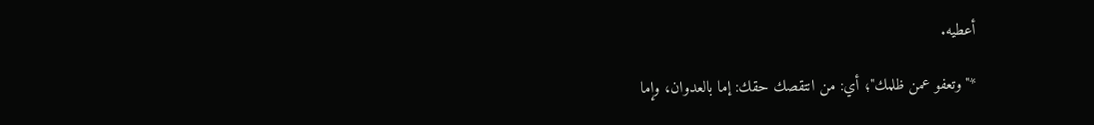أعطيه.

*"وتعفو عمن ظلمك"؛ أي: من انتقصك حقك: إما بالعدوان، وإما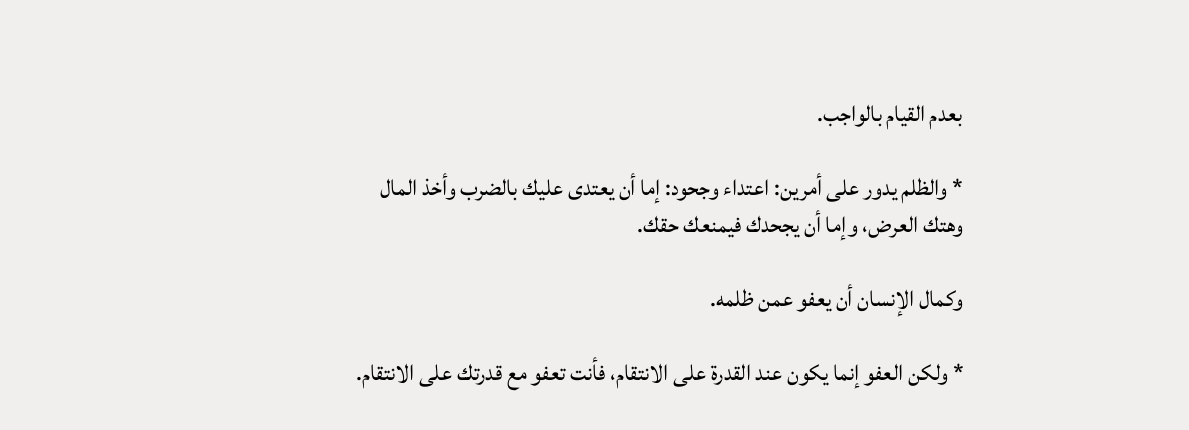بعدم القيام بالواجب.

* والظلم يدور على أمرين: اعتداء وجحود: إما أن يعتدى عليك بالضرب وأخذ المال وهتك العرض، وإما أن يجحدك فيمنعك حقك.

وكمال الإنسان أن يعفو عمن ظلمه.

* ولكن العفو إنما يكون عند القدرة على الانتقام، فأنت تعفو مع قدرتك على الانتقام.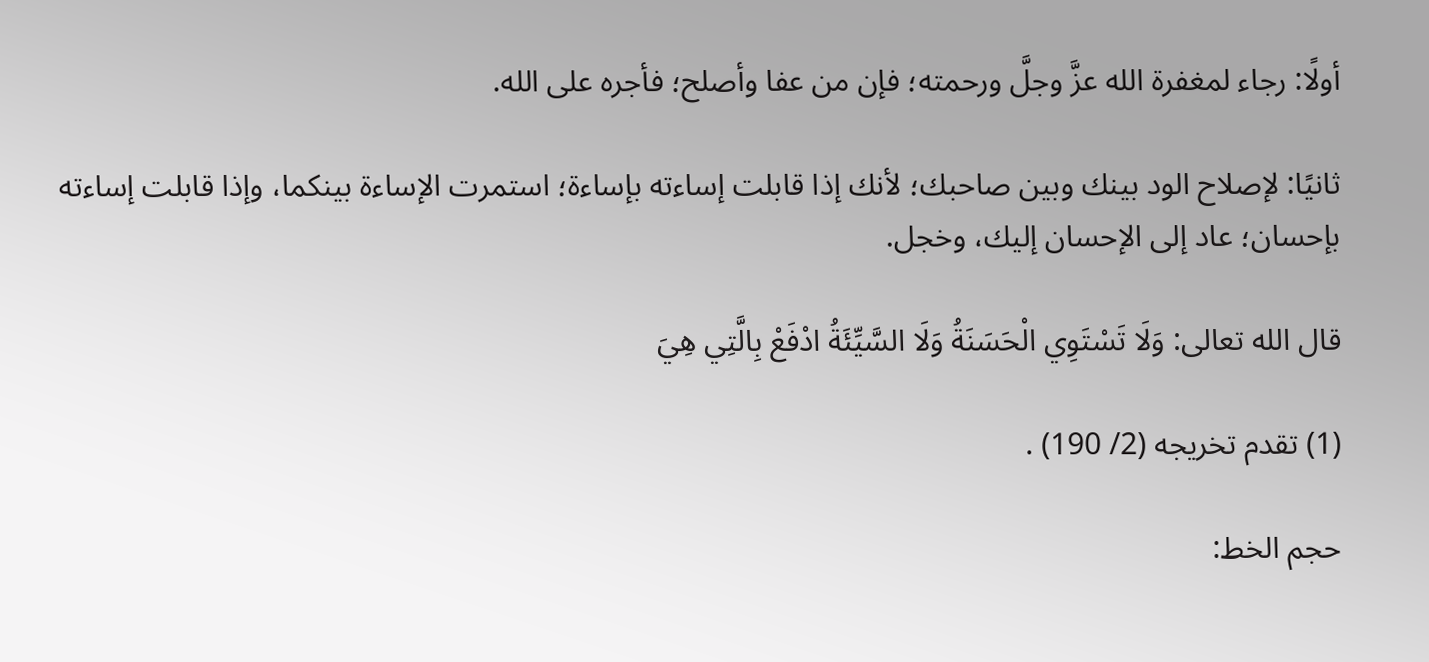أولًا: رجاء لمغفرة الله عزَّ وجلَّ ورحمته؛ فإن من عفا وأصلح؛ فأجره على الله.

ثانيًا: لإصلاح الود بينك وبين صاحبك؛ لأنك إذا قابلت إساءته بإساءة؛ استمرت الإساءة بينكما، وإذا قابلت إساءته بإحسان؛ عاد إلى الإحسان إليك، وخجل.

قال الله تعالى: وَلَا تَسْتَوِي الْحَسَنَةُ وَلَا السَّيِّئَةُ ادْفَعْ بِالَّتِي هِيَ

(1) تقدم تخريجه (2/ 190) .

حجم الخط: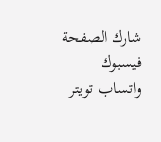شارك الصفحة
فيسبوك واتساب تويتر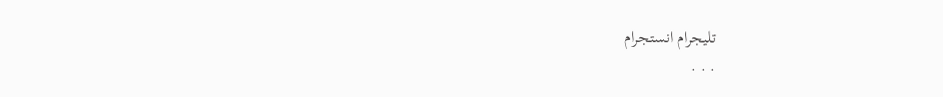تليجرام انستجرام
. . .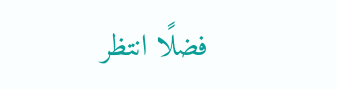فضلًا انتظر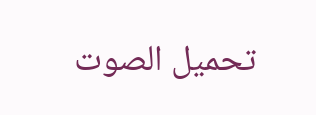تحميل الصوت